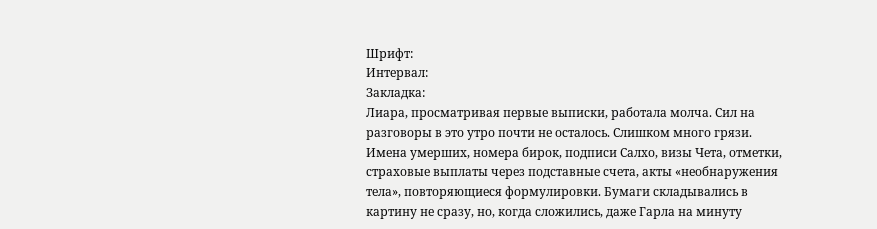Шрифт:
Интервал:
Закладка:
Лиара, просматривая первые выписки, работала молча. Сил на разговоры в это утро почти не осталось. Слишком много грязи. Имена умерших, номера бирок, подписи Салхо, визы Чета, отметки, страховые выплаты через подставные счета, акты «необнаружения тела», повторяющиеся формулировки. Бумаги складывались в картину не сразу, но, когда сложились, даже Гарла на минуту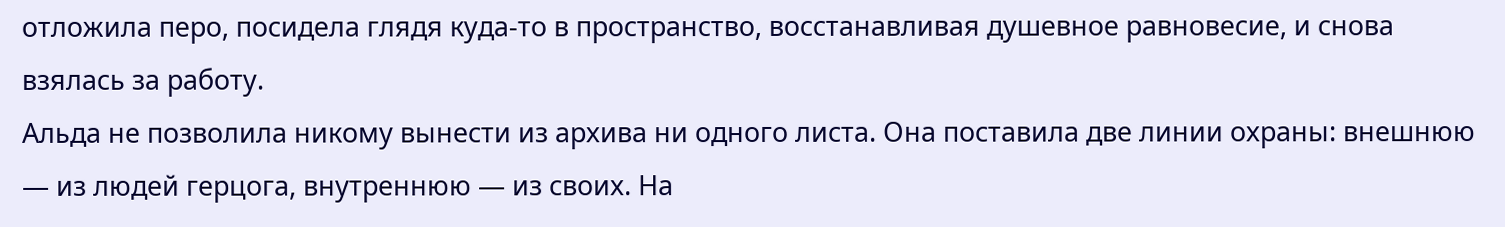отложила перо, посидела глядя куда-то в пространство, восстанавливая душевное равновесие, и снова взялась за работу.
Альда не позволила никому вынести из архива ни одного листа. Она поставила две линии охраны: внешнюю — из людей герцога, внутреннюю — из своих. На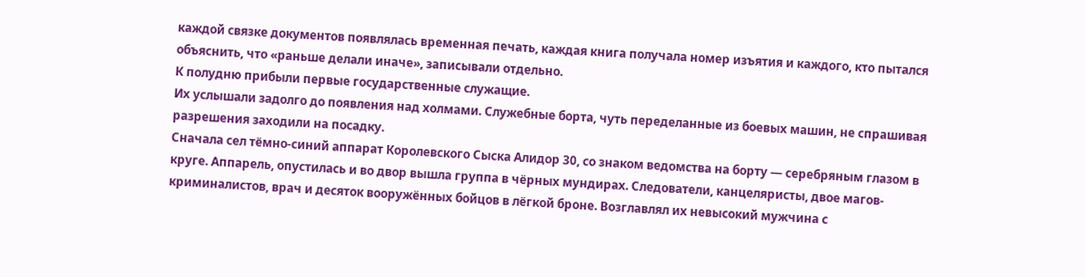каждой связке документов появлялась временная печать, каждая книга получала номер изъятия и каждого, кто пытался объяснить, что «раньше делали иначе», записывали отдельно.
К полудню прибыли первые государственные служащие.
Их услышали задолго до появления над холмами. Служебные борта, чуть переделанные из боевых машин, не спрашивая разрешения заходили на посадку.
Сначала сел тёмно-синий аппарат Королевского Сыска Алидор 30, со знаком ведомства на борту — серебряным глазом в круге. Аппарель, опустилась и во двор вышла группа в чёрных мундирах. Следователи, канцеляристы, двое магов-криминалистов, врач и десяток вооружённых бойцов в лёгкой броне. Возглавлял их невысокий мужчина с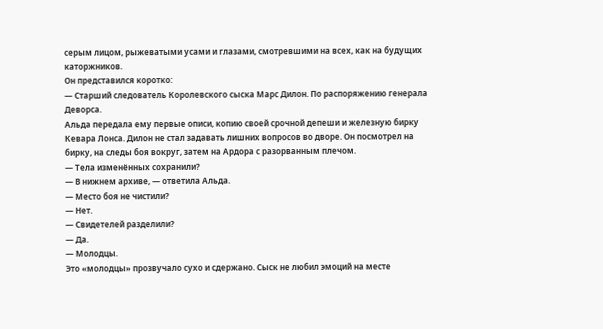серым лицом, рыжеватыми усами и глазами, смотревшими на всех, как на будущих каторжников.
Он представился коротко:
— Старший следователь Королевского сыска Марс Дилон. По распоряжению генерала Деворса.
Альда передала ему первые описи, копию своей срочной депеши и железную бирку Кевара Лонса. Дилон не стал задавать лишних вопросов во дворе. Он посмотрел на бирку, на следы боя вокруг, затем на Ардора с разорванным плечом.
— Тела изменённых сохранили?
— В нижнем архиве, — ответила Альда.
— Место боя не чистили?
— Нет.
— Свидетелей разделили?
— Да.
— Молодцы.
Это «молодцы» прозвучало сухо и сдержано. Сыск не любил эмоций на месте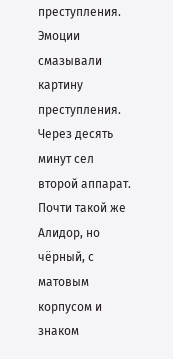преступления. Эмоции смазывали картину преступления.
Через десять минут сел второй аппарат. Почти такой же Алидор, но чёрный, с матовым корпусом и знаком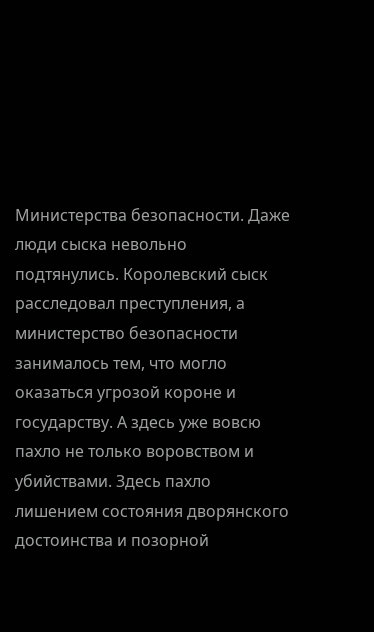Министерства безопасности. Даже люди сыска невольно подтянулись. Королевский сыск расследовал преступления, а министерство безопасности занималось тем, что могло оказаться угрозой короне и государству. А здесь уже вовсю пахло не только воровством и убийствами. Здесь пахло лишением состояния дворянского достоинства и позорной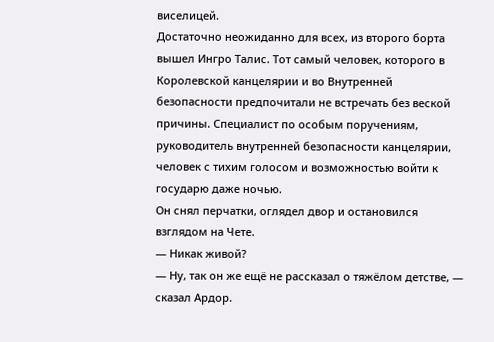виселицей.
Достаточно неожиданно для всех, из второго борта вышел Ингро Талис. Тот самый человек, которого в Королевской канцелярии и во Внутренней безопасности предпочитали не встречать без веской причины. Специалист по особым поручениям, руководитель внутренней безопасности канцелярии, человек с тихим голосом и возможностью войти к государю даже ночью.
Он снял перчатки, оглядел двор и остановился взглядом на Чете.
— Никак живой?
— Ну, так он же ещё не рассказал о тяжёлом детстве, — сказал Ардор.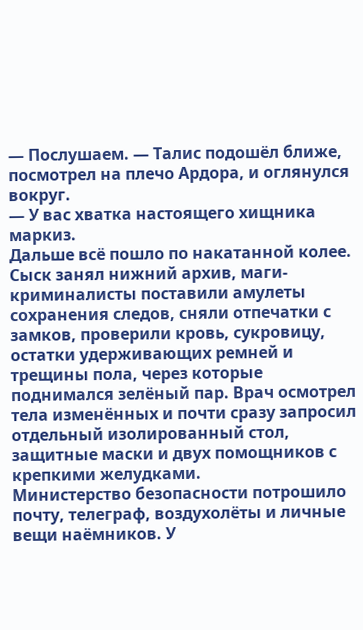— Послушаем. — Талис подошёл ближе, посмотрел на плечо Ардора, и оглянулся вокруг.
— У вас хватка настоящего хищника маркиз.
Дальше всё пошло по накатанной колее.
Сыск занял нижний архив, маги-криминалисты поставили амулеты сохранения следов, сняли отпечатки с замков, проверили кровь, сукровицу, остатки удерживающих ремней и трещины пола, через которые поднимался зелёный пар. Врач осмотрел тела изменённых и почти сразу запросил отдельный изолированный стол, защитные маски и двух помощников с крепкими желудками.
Министерство безопасности потрошило почту, телеграф, воздухолёты и личные вещи наёмников. У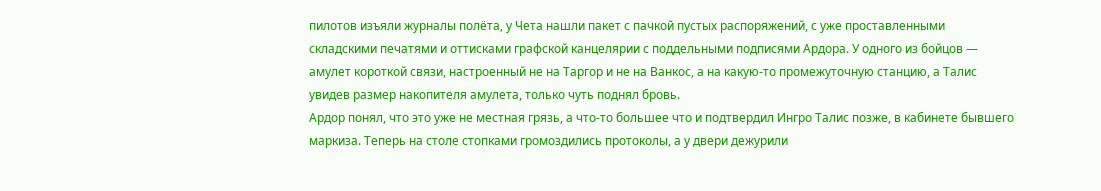пилотов изъяли журналы полёта, у Чета нашли пакет с пачкой пустых распоряжений, с уже проставленными складскими печатями и оттисками графской канцелярии с поддельными подписями Ардора. У одного из бойцов — амулет короткой связи, настроенный не на Таргор и не на Ванкос, а на какую-то промежуточную станцию, а Талис увидев размер накопителя амулета, только чуть поднял бровь.
Ардор понял, что это уже не местная грязь, а что-то большее что и подтвердил Ингро Талис позже, в кабинете бывшего маркиза. Теперь на столе стопками громоздились протоколы, а у двери дежурили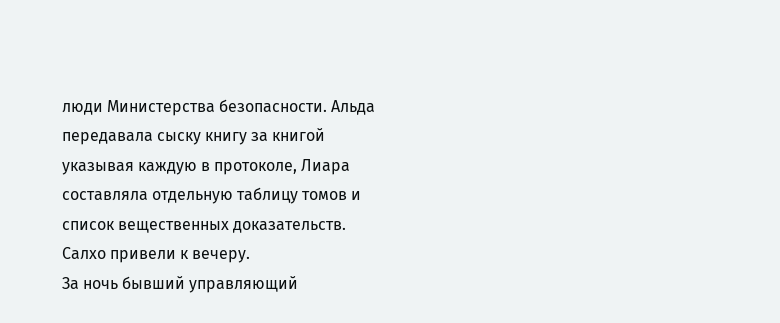люди Министерства безопасности. Альда передавала сыску книгу за книгой указывая каждую в протоколе, Лиара составляла отдельную таблицу томов и список вещественных доказательств.
Салхо привели к вечеру.
За ночь бывший управляющий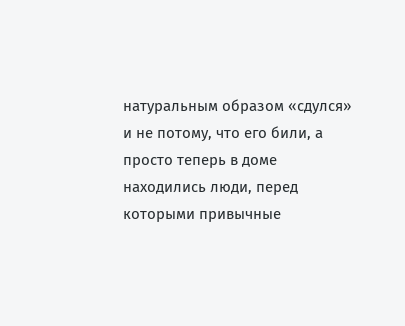натуральным образом «сдулся» и не потому, что его били, а просто теперь в доме находились люди, перед которыми привычные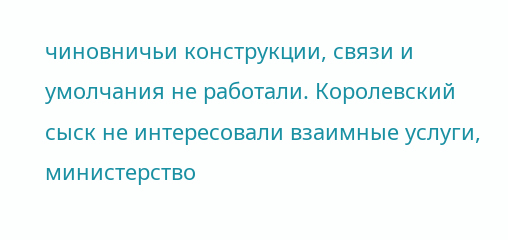чиновничьи конструкции, связи и умолчания не работали. Королевский сыск не интересовали взаимные услуги, министерство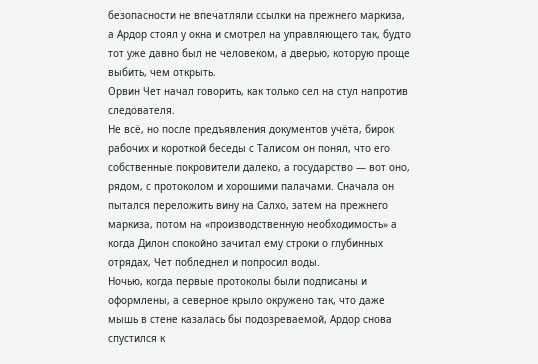безопасности не впечатляли ссылки на прежнего маркиза, а Ардор стоял у окна и смотрел на управляющего так, будто тот уже давно был не человеком, а дверью, которую проще выбить, чем открыть.
Орвин Чет начал говорить, как только сел на стул напротив следователя.
Не всё, но после предъявления документов учёта, бирок рабочих и короткой беседы с Талисом он понял, что его собственные покровители далеко, а государство — вот оно, рядом, с протоколом и хорошими палачами. Сначала он пытался переложить вину на Салхо, затем на прежнего маркиза, потом на «производственную необходимость» а когда Дилон спокойно зачитал ему строки о глубинных отрядах, Чет побледнел и попросил воды.
Ночью, когда первые протоколы были подписаны и оформлены, а северное крыло окружено так, что даже мышь в стене казалась бы подозреваемой, Ардор снова спустился к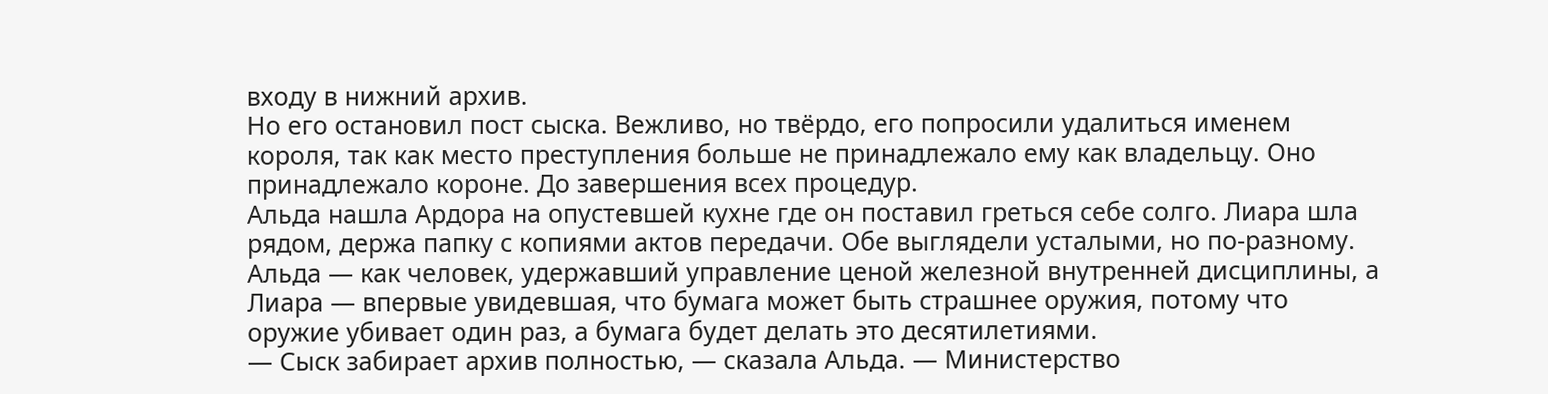входу в нижний архив.
Но его остановил пост сыска. Вежливо, но твёрдо, его попросили удалиться именем короля, так как место преступления больше не принадлежало ему как владельцу. Оно принадлежало короне. До завершения всех процедур.
Альда нашла Ардора на опустевшей кухне где он поставил греться себе солго. Лиара шла рядом, держа папку с копиями актов передачи. Обе выглядели усталыми, но по-разному. Альда — как человек, удержавший управление ценой железной внутренней дисциплины, а Лиара — впервые увидевшая, что бумага может быть страшнее оружия, потому что оружие убивает один раз, а бумага будет делать это десятилетиями.
— Сыск забирает архив полностью, — сказала Альда. — Министерство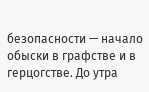безопасности — начало обыски в графстве и в герцогстве. До утра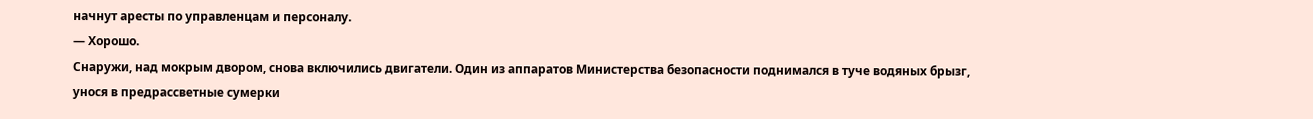начнут аресты по управленцам и персоналу.
— Хорошо.
Снаружи, над мокрым двором, снова включились двигатели. Один из аппаратов Министерства безопасности поднимался в туче водяных брызг, унося в предрассветные сумерки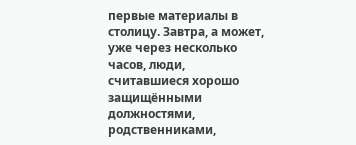первые материалы в столицу. Завтра, а может, уже через несколько часов, люди, считавшиеся хорошо защищёнными должностями, родственниками,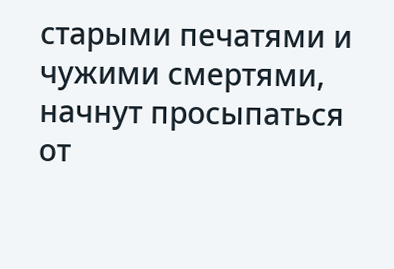старыми печатями и чужими смертями, начнут просыпаться от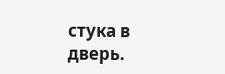стука в дверь.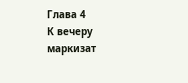Глава 4
К вечеру маркизат